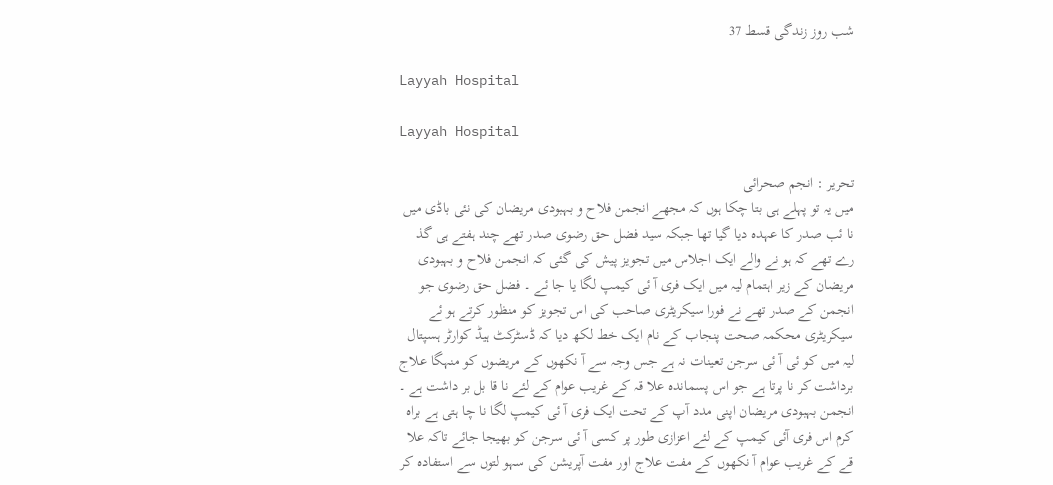شب روز زندگی قسط 37

Layyah Hospital

Layyah Hospital

تحریر : انجم صحرائی
میں یہ تو پہلے ہی بتا چکا ہوں کہ مجھے انجمن فلاح و بہبودی مریضان کی نئی باڈی میں نا ئب صدر کا عہدہ دیا گیا تھا جبکہ سید فضل حق رضوی صدر تھے چند ہفتے ہی گذ رے تھے کہ ہو نے والے ایک اجلاس میں تجویز پیش کی گئی کہ انجمن فلاح و بہبودی مریضان کے زیر اہتمام لیہ میں ایک فری آ ئی کیمپ لگا یا جا ئے ۔ فضل حق رضوی جو انجمن کے صدر تھے نے فورا سیکریٹری صاحب کی اس تجویز کو منظور کرتے ہو ئے سیکریٹری محکمہ صحت پنجاب کے نام ایک خط لکھ دیا کہ ڈسٹرکٹ ہیڈ کوارٹر ہسپتال لیہ میں کو ئی آ ئی سرجن تعینات نہ ہے جس وجہ سے آ نکھوں کے مریضوں کو منہگا علاج برداشت کر نا پرتا ہے جو اس پسماندہ علا قہ کے غریب عوام کے لئے نا قا بل بر داشت ہے ۔ انجمن بہبودی مریضان اپنی مدد آپ کے تحت ایک فری آ ئی کیمپ لگا نا چا ہتی ہے براہ کرم اس فری آئی کیمپ کے لئے اعزازی طور پر کسی آ ئی سرجن کو بھیجا جائے تاکہ علا قے کے غریب عوام آ نکھوں کے مفت علاج اور مفت آپریشن کی سہو لتوں سے استفادہ کر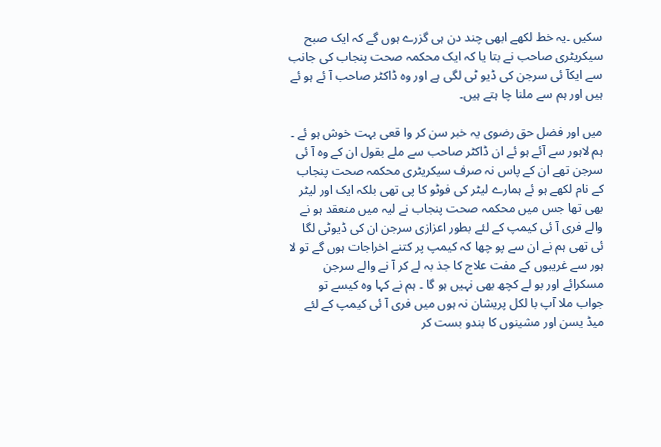سکیں ۔یہ خط لکھے ابھی چند دن ہی گزرے ہوں گے کہ ایک صبح سیکریٹری صاحب نے بتا یا کہ ایک محکمہ صحت پنجاب کی جانب سے ایکآ ئی سرجن کی ڈیو ٹی لگی ہے اور وہ ڈاکٹر صاحب آ ئے ہو ئے ہیں اور ہم سے ملنا چا ہتے ہیں۔

میں اور فضل حق رضوی یہ خبر سن کر وا قعی بہت خوش ہو ئے ۔ ہم لاہور سے آئے ہو ئے ان ڈاکٹر صاحب سے ملے بقول ان کے وہ آ ئی سرجن تھے ان کے پاس نہ صرف سیکریٹری محکمہ صحت پنجاب کے نام لکھے ہو ئے ہمارے لیٹر کی فوٹو کا پی تھی بلکہ ایک اور لیٹر بھی تھا جس میں محکمہ صحت پنجاب نے لیہ میں منعقد ہو نے والے فری آ ئی کیمپ کے لئے بطور اعزازی سرجن ان کی ڈیوٹی لگا ئی تھی ہم نے ان سے پو چھا کہ کیمپ پر کتنے اخراجات ہوں گے تو لا ہور سے غریبوں کے مفت علاج کا جذ بہ لے کر آ نے والے سرجن مسکرائے اور بو لے کچھ بھی نہیں ہو گا ۔ ہم نے کہا وہ کیسے تو جواب ملا آپ با لکل پریشان نہ ہوں میں فری آ ئی کیمپ کے لئے میڈ یسن اور مشینوں کا بندو بست کر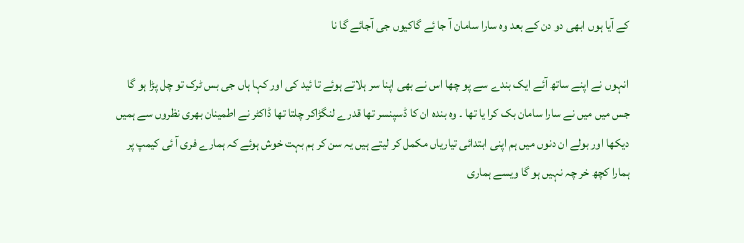کے آیا ہوں ابھی دو دن کے بعد وہ سارا سامان آ جا ئے گاکیوں جی آجائے گا نا

انہوں نے اپنے ساتھ آئے ایک بندے سے پو چھا اس نے بھی اپنا سر ہلاتے ہوئے تا ئید کی اور کہا ہاں جی بس ٹرک تو چل پڑا ہو گا جس میں میں نے سارا سامان بک کرا یا تھا ۔ وہ بندہ ان کا ڈسپنسر تھا قدرے لنگڑاکر چلتا تھا ڈاکٹر نے اطمینان بھری نظروں سے ہمیں دیکھا اور بولے ان دنوں میں ہم اپنی ابتدائی تیاریاں مکمل کر لیتے ہیں یہ سن کر ہم بہت خوش ہوئے کہ ہمارے فری آ ئی کیمپ پر ہمارا کچھ خر چہ نہیں ہو گا ویسے ہماری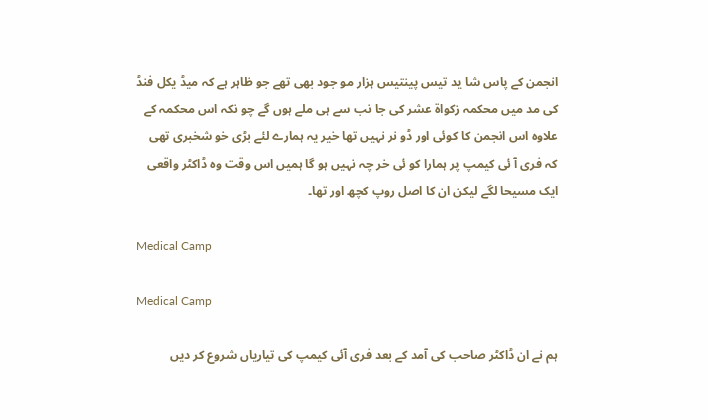انجمن کے پاس شا ید تیس پینتیس ہزار مو جود بھی تھے جو ظاہر ہے کہ میڈ یکل فنڈ کی مد میں محکمہ زکواة عشر کی جا نب سے ہی ملے ہوں گے چو نکہ اس محکمہ کے علاوہ اس انجمن کا کوئی اور ڈو نر نہیں تھا خیر یہ ہمارے لئے بڑی خو شخبری تھی کہ فری آ ئی کیمپ پر ہمارا کو ئی خر چہ نہیں ہو گا ہمیں اس وقت وہ ڈاکٹر واقعی ایک مسیحا لگے لیکن ان کا اصل روپ کچھ اور تھا۔

Medical Camp

Medical Camp

ہم نے ان ڈاکٹر صاحب کی آمد کے بعد فری آئی کیمپ کی تیاریاں شروع کر دیں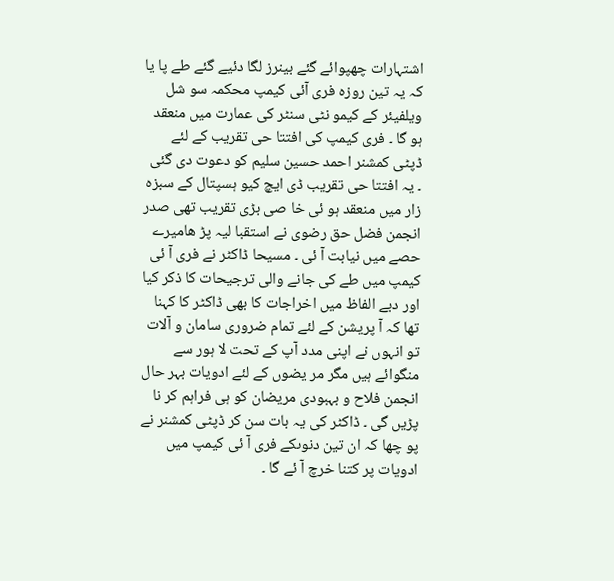اشتہارات چھپوائے گئے بینرز لگا دئیے گئے طے پا یا کہ یہ تین روزہ فری آئی کیمپ محکمہ سو شل ویلفیئر کے کیمو نٹی سنٹر کی عمارت میں منعقد ہو گا ۔ فری کیمپ کی افتتا حی تقریب کے لئے ڈپٹی کمشنر احمد حسین سلیم کو دعوت دی گئی ۔ یہ افتتا حی تقریب ڈی ایچ کیو ہسپتال کے سبزہ زار میں منعقد ہو ئی خا صی بڑی تقریب تھی صدر انجمن فضل حق رضوی نے استقبا لیہ پڑ ھامیرے حصے میں نیابت آ ئی ۔ مسیحا ڈاکٹر نے فری آ ئی کیمپ میں طے کی جانے والی ترجیحات کا ذکر کیا اور دبے الفاظ میں اخراجات کا بھی ڈاکٹر کا کہنا تھا کہ آ پریشن کے لئے تمام ضروری سامان و آلات تو انہوں نے اپنی مدد آپ کے تحت لا ہور سے منگوائے ہیں مگر مر یضوں کے لئے ادویات بہر حال انجمن فلاح و بہبودی مریضان کو ہی فراہم کر نا پڑیں گی ۔ ڈاکٹر کی یہ بات سن کر ڈپٹی کمشنر نے پو چھا کہ ان تین دنوںکے فری آ ئی کیمپ میں ادویات پر کتنا خرچ آ ئے گا ۔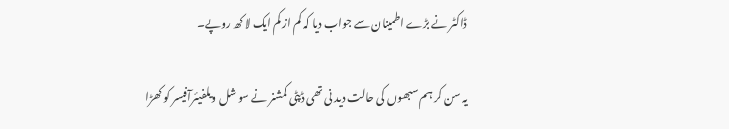ڈاکٹر نے بڑے اطمینان سے جواب دیا کہ کم از کم ایک لا کھ روپے۔

یہ سن کر ہم سبھوں کی حالت دید نی تھی ڈپٹی کمشنر نے سو شل ویلفیئرآفیسر کو کھڑا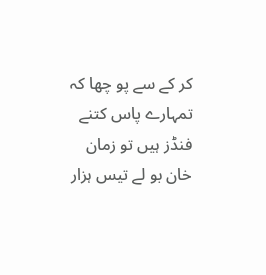کر کے سے پو چھا کہ تمہارے پاس کتنے فنڈز ہیں تو زمان خان بو لے تیس ہزار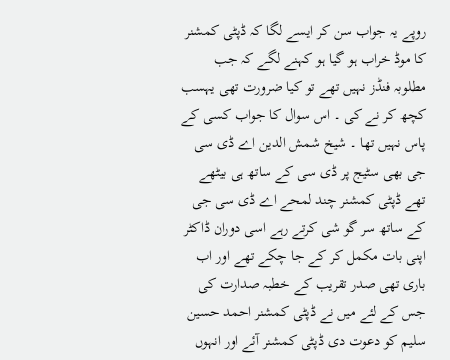روپے یہ جواب سن کر ایسے لگا کہ ڈپٹی کمشنر کا موڈ خراب ہو گیا ہو کہنے لگے کہ جب مطلوبہ فنڈز نہیں تھے تو کیا ضرورت تھی یہسب کچھ کر نے کی ۔ اس سوال کا جواب کسی کے پاس نہیں تھا ۔ شیخ شمش الدین اے ڈی سی جی بھی سٹیج پر ڈی سی کے ساتھ ہی بیٹھے تھے ڈپٹی کمشنر چند لمحے اے ڈی سی جی کے ساتھ سر گو شی کرتے رہے اسی دوران ڈاکٹر اپنی بات مکمل کر کے جا چکے تھے اور اب باری تھی صدر تقریب کے خطبہ صدارت کی جس کے لئے میں نے ڈپٹی کمشنر احمد حسین سلیم کو دعوت دی ڈپٹی کمشنر آئے اور انہوں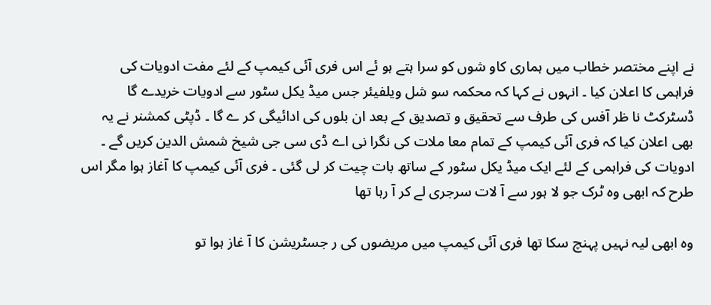نے اپنے مختصر خطاب میں ہماری کاو شوں کو سرا ہتے ہو ئے اس فری آئی کیمپ کے لئے مفت ادویات کی فراہمی کا اعلان کیا ۔ انہوں نے کہا کہ محکمہ سو شل ویلفیئر جس میڈ یکل سٹور سے ادویات خریدے گا ڈسٹرکٹ نا ظر آفس کی طرف سے تحقیق و تصدیق کے بعد ان بلوں کی ادائیگی کر ے گا ۔ ڈپٹی کمشنر نے یہ بھی اعلان کیا کہ فری آئی کیمپ کے تمام معا ملات کی نگرا نی اے ڈی سی جی شیخ شمش الدین کریں گے ۔ ادویات کی فراہمی کے لئے ایک میڈ یکل سٹور کے ساتھ بات چیت کر لی گئی ۔ فری آئی کیمپ کا آغاز ہوا مگر اس طرح کہ ابھی وہ ٹرک جو لا ہور سے آ لات سرجری لے کر آ رہا تھا

وہ ابھی لیہ نہیں پہنچ سکا تھا فری آئی کیمپ میں مریضوں کی ر جسٹریشن کا آ غاز ہوا تو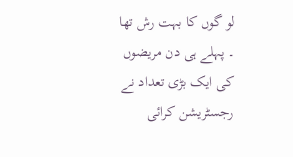لو گوں کا بہت رش تھا ۔ پہلے ہی دن مریضوں کی ایک بڑی تعداد نے رجسٹریشن کرائی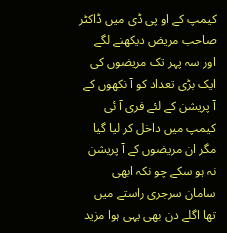کیمپ کے او پی ڈی میں ڈاکٹر صاحب مریض دیکھنے لگے اور سہ پہر تک مریضوں کی ایک بڑی تعداد کو آ نکھوں کے آ پریشن کے لئے فری آ ئی کیمپ میں داخل کر لیا گیا مگر ان مریضوں کے آ پریشن نہ ہو سکے چو نکہ ابھی سامان سرجری راستے میں تھا اگلے دن بھی یہی ہوا مزید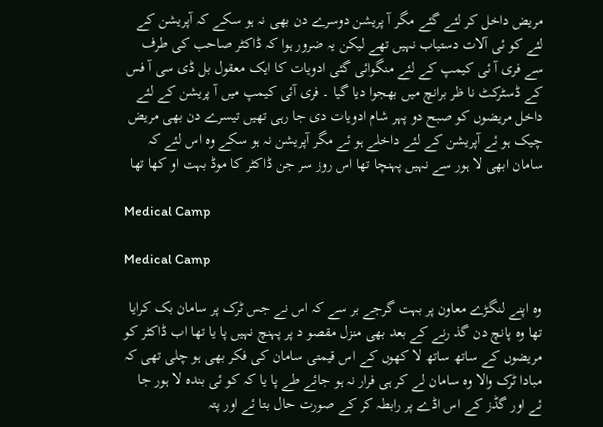مریض داخل کر لئے گئے مگر آ پریشن دوسرے دن بھی نہ ہو سکے کہ آپریشن کے لئے کو ئی آلات دستیاب نہیں تھے لیکن یہ ضرور ہوا کہ ڈاکٹر صاحب کی طرف سے فری آ ئی کیمپ کے لئے منگوائی گئی ادویات کا ایک معقول بل ڈی سی آ فس کے ڈسٹرکٹ نا ظر برانچ میں بھجوا دیا گیا ۔ فری آئی کیمپ میں آ پریشن کے لئے داخل مریضوں کو صبح دو پہر شام ادویات دی جا رہی تھیں تیسرے دن بھی مریض چیک ہو ئے آپریشن کے لئے داخلے ہو ئے مگر آپریشن نہ ہو سکے وہ اس لئے کہ سامان ابھی لا ہور سے نہیں پہنچا تھا اس روز سر جن ڈاکٹر کا موڈ بہت او کھا تھا

Medical Camp

Medical Camp

وہ اپنے لنگڑے معاون پر بہت گرجے بر سے کہ اس نے جس ٹرک پر سامان بک کرایا تھا وہ پانچ دن گذ رنے کے بعد بھی منزل مقصو د پر پہنچ نہیں پا یا تھا اب ڈاکٹر کو مریضوں کے ساتھ ساتھ لا کھوں کے اس قیمتی سامان کی فکر بھی ہو چلی تھی کہ مبادا ٹرک والا وہ سامان لے کر ہی فرار نہ ہو جائے طے پا یا کہ کو ئی بندہ لا ہور جا ئے اور گڈز کے اس اڈے پر رابطہ کر کے صورت حال بتا ئے اور پتہ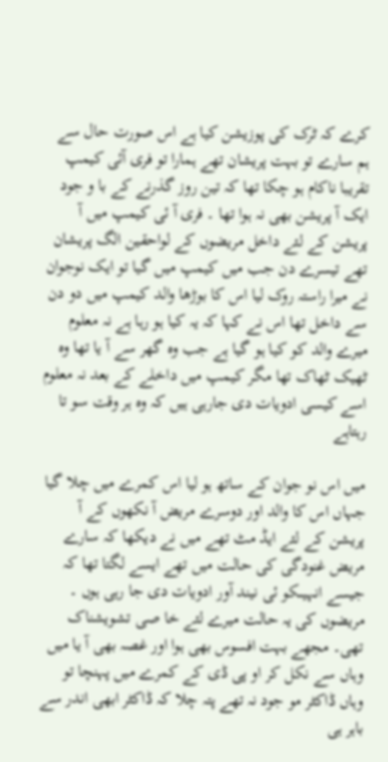کرے کہ ٹرک کی پوزیشن کیا ہے اس صورت حال سے ہم سارے تو بہت پریشان تھے ہمارا تو فری آئی کیمپ تقریبا ناکام ہو چکا تھا کہ تین روز گذرنے کے با و جود ایک آ پریشن بھی نہ ہوا تھا ۔ فری آ ئی کیمپ میں آ پریشن کے لئے داخل مریضوں کے لواحقین الگ پریشان تھے تیسرے دن جب میں کیمپ میں گیا تو ایک نوجوان نے میرا راستہ روک لیا اس کا بوڑھا والد کیمپ میں دو دن سے داخل تھا اس نے کہا کہ یہ کیا ہو رہا ہے نہ معلوم میرے والد کو کیا ہو گیا ہے جب وہ گھر سے آ یا تھا وہ ٹھیک ٹھاک تھا مگر کیمپ میں داخلے کے بعد نہ معلوم اسے کیسی ادویات دی جارہی ہیں کہ وہ ہر وقت سو تا رہتاہے

میں اس نو جوان کے ساتھ ہو لیا اس کمرے میں چلا گیا جہاں اس کا والد اور دوسرے مریض آ نکھوں کے آ پریشن کے لئے ایڈ مٹ تھے میں نے دیکھا کہ سارے مریض غنودگی کی حالت میں تھے ایسے لگتا تھا کہ جیسے انہیںکو ئی نیند آور ادویات دی جا رہی ہوں ۔ مریضوں کی یہ حالت میرے لئے خا صی تشویشناک تھی۔ مجھے بہت افسوس بھی ہوا اور غصہ بھی آ یا میں وہاں سے نکل کر او پی ڈی کے کمرے میں پہنچا تو وہاں ڈاکٹر مو جود نہ تھے پتہ چلا کہ ڈاکٹر ابھی اندر سے باہر ہی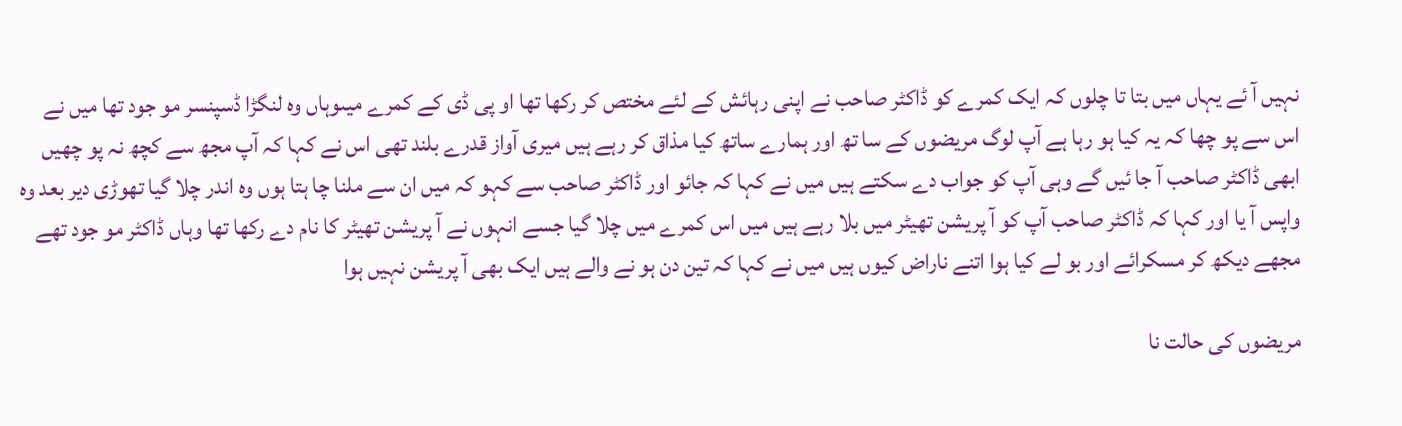نہیں آ ئے یہاں میں بتا تا چلوں کہ ایک کمرے کو ڈاکٹر صاحب نے اپنی رہائش کے لئے مختص کر رکھا تھا او پی ڈی کے کمرے میںوہاں وہ لنگڑا ڈسپنسر مو جود تھا میں نے اس سے پو چھا کہ یہ کیا ہو رہا ہے آپ لوگ مریضوں کے سا تھ اور ہمارے ساتھ کیا مذاق کر رہے ہیں میری آواز قدرے بلند تھی اس نے کہا کہ آپ مجھ سے کچھ نہ پو چھیں ابھی ڈاکٹر صاحب آ جا ئیں گے وہی آپ کو جواب دے سکتے ہیں میں نے کہا کہ جائو اور ڈاکٹر صاحب سے کہو کہ میں ان سے ملنا چا ہتا ہوں وہ اندر چلا گیا تھوڑی دیر بعد وہ واپس آ یا اور کہا کہ ڈاکٹر صاحب آپ کو آ پریشن تھیٹر میں بلا رہے ہیں میں اس کمرے میں چلا گیا جسے انہوں نے آ پریشن تھیٹر کا نام دے رکھا تھا وہاں ڈاکٹر مو جود تھے مجھے دیکھ کر مسکرائے اور بو لے کیا ہوا اتنے ناراض کیوں ہیں میں نے کہا کہ تین دن ہو نے والے ہیں ایک بھی آ پریشن نہیں ہوا

مریضوں کی حالت نا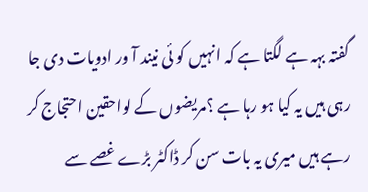گفتہ بہہ ہے لگتا ہے کہ انہیں کو ئی نیند آ ور ادویات دی جا رہی ہیں یہ کیا ہو رہا ہے ؟مریضوں کے لواحقین احتجاج کر رہے ہیں میری یہ بات سن کر ڈاکٹر بڑے غصے سے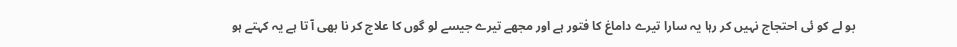بو لے کو ئی احتجاج نہیں کر رہا یہ سارا تیرے داماغ کا فتور ہے اور مجھے تیرے جیسے لو گوں کا علاج کر نا بھی آ تا ہے یہ کہتے ہو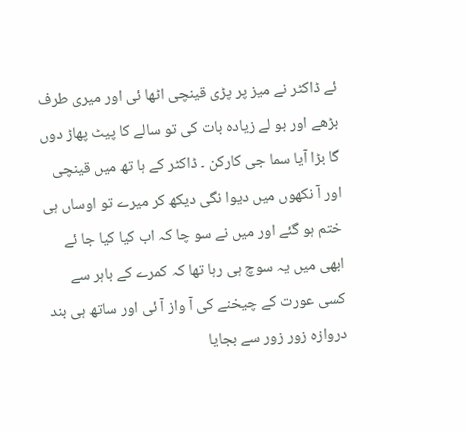ئے ڈاکٹر نے میز پر پڑی قینچی اٹھا ئی اور میری طرف بڑھے اور بو لے زیادہ بات کی تو سالے کا پیٹ پھاڑ دوں گا بڑا آیا سما جی کارکن ۔ ڈاکٹر کے ہا تھ میں قینچی اور آ نکھوں میں دیوا نگی دیکھ کر میرے تو اوساں ہی ختم ہو گئے اور میں نے سو چا کہ اب کیا کیا جا ئے ابھی میں یہ سوچ ہی رہا تھا کہ کمرے کے باہر سے کسی عورت کے چیخنے کی آ واز آ ئی اور ساتھ ہی بند دروازہ زور زور سے بجایا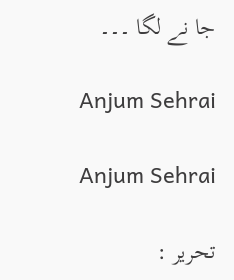جا نے لگا ۔۔۔

Anjum Sehrai

Anjum Sehrai

تحریر :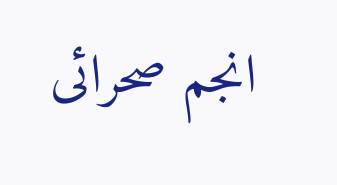انجم صحرائی